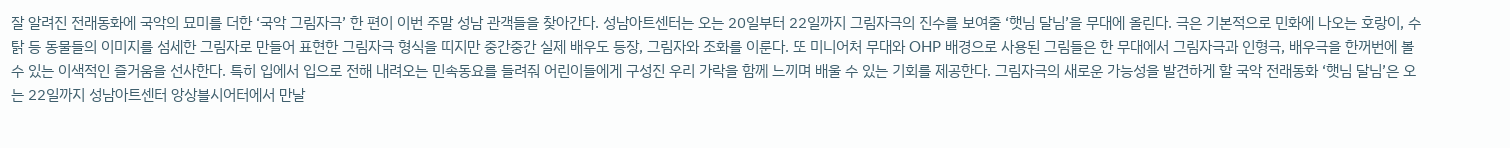잘 알려진 전래동화에 국악의 묘미를 더한 ‘국악 그림자극’ 한 편이 이번 주말 성남 관객들을 찾아간다. 성남아트센터는 오는 20일부터 22일까지 그림자극의 진수를 보여줄 ‘햇님 달님’을 무대에 올린다. 극은 기본적으로 민화에 나오는 호랑이, 수탉 등 동물들의 이미지를 섬세한 그림자로 만들어 표현한 그림자극 형식을 띠지만 중간중간 실제 배우도 등장, 그림자와 조화를 이룬다. 또 미니어처 무대와 OHP 배경으로 사용된 그림들은 한 무대에서 그림자극과 인형극, 배우극을 한꺼번에 볼 수 있는 이색적인 즐거움을 선사한다. 특히 입에서 입으로 전해 내려오는 민속동요를 들려줘 어린이들에게 구성진 우리 가락을 함께 느끼며 배울 수 있는 기회를 제공한다. 그림자극의 새로운 가능성을 발견하게 할 국악 전래동화 ‘햇님 달님’은 오는 22일까지 성남아트센터 앙상블시어터에서 만날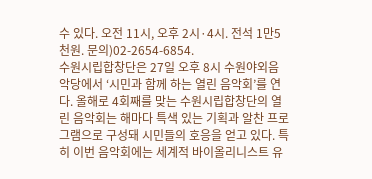수 있다. 오전 11시, 오후 2시·4시. 전석 1만5천원. 문의)02-2654-6854.
수원시립합창단은 27일 오후 8시 수원야외음악당에서 ‘시민과 함께 하는 열린 음악회’를 연다. 올해로 4회째를 맞는 수원시립합창단의 열린 음악회는 해마다 특색 있는 기획과 알찬 프로그램으로 구성돼 시민들의 호응을 얻고 있다. 특히 이번 음악회에는 세계적 바이올리니스트 유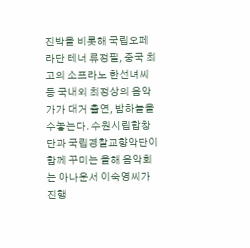진박을 비롯해 국립오페라단 테너 류정필, 중국 최고의 소프라노 한선녀씨 등 국내외 최정상의 음악가가 대거 출연, 밤하늘을 수놓는다. 수원시립합창단과 국립경찰교향악단이 함께 꾸미는 올해 음악회는 아나운서 이숙영씨가 진행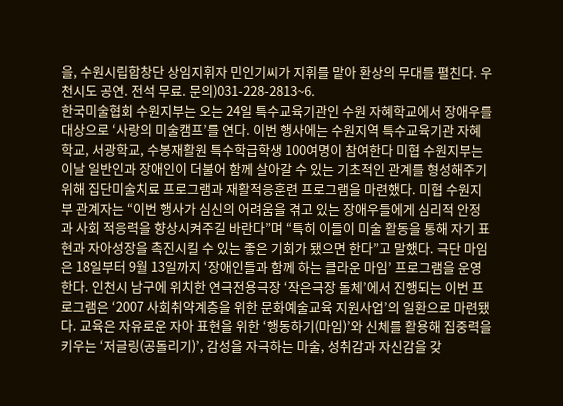을, 수원시립합창단 상임지휘자 민인기씨가 지휘를 맡아 환상의 무대를 펼친다. 우천시도 공연. 전석 무료. 문의)031-228-2813~6.
한국미술협회 수원지부는 오는 24일 특수교육기관인 수원 자혜학교에서 장애우를 대상으로 ‘사랑의 미술캠프’를 연다. 이번 행사에는 수원지역 특수교육기관 자혜학교, 서광학교, 수봉재활원 특수학급학생 100여명이 참여한다 미협 수원지부는 이날 일반인과 장애인이 더불어 함께 살아갈 수 있는 기초적인 관계를 형성해주기 위해 집단미술치료 프로그램과 재활적응훈련 프로그램을 마련했다. 미협 수원지부 관계자는 “이번 행사가 심신의 어려움을 겪고 있는 장애우들에게 심리적 안정과 사회 적응력을 향상시켜주길 바란다”며 “특히 이들이 미술 활동을 통해 자기 표현과 자아성장을 촉진시킬 수 있는 좋은 기회가 됐으면 한다”고 말했다. 극단 마임은 18일부터 9월 13일까지 ‘장애인들과 함께 하는 클라운 마임’ 프로그램을 운영한다. 인천시 남구에 위치한 연극전용극장 ‘작은극장 돌체’에서 진행되는 이번 프로그램은 ‘2007 사회취약계층을 위한 문화예술교육 지원사업’의 일환으로 마련됐다. 교육은 자유로운 자아 표현을 위한 ‘행동하기(마임)’와 신체를 활용해 집중력을 키우는 ‘저글링(공돌리기)’, 감성을 자극하는 마술, 성취감과 자신감을 갖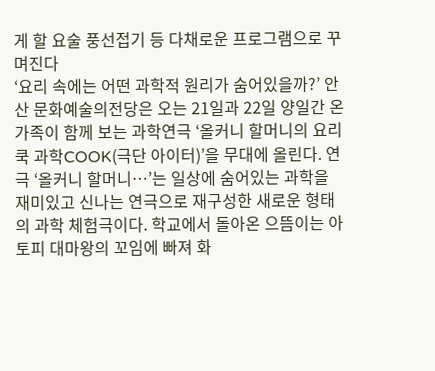게 할 요술 풍선접기 등 다채로운 프로그램으로 꾸며진다
‘요리 속에는 어떤 과학적 원리가 숨어있을까?’ 안산 문화예술의전당은 오는 21일과 22일 양일간 온 가족이 함께 보는 과학연극 ‘올커니 할머니의 요리쿡 과학COOK(극단 아이터)’을 무대에 올린다. 연극 ‘올커니 할머니…’는 일상에 숨어있는 과학을 재미있고 신나는 연극으로 재구성한 새로운 형태의 과학 체험극이다. 학교에서 돌아온 으뜸이는 아토피 대마왕의 꼬임에 빠져 화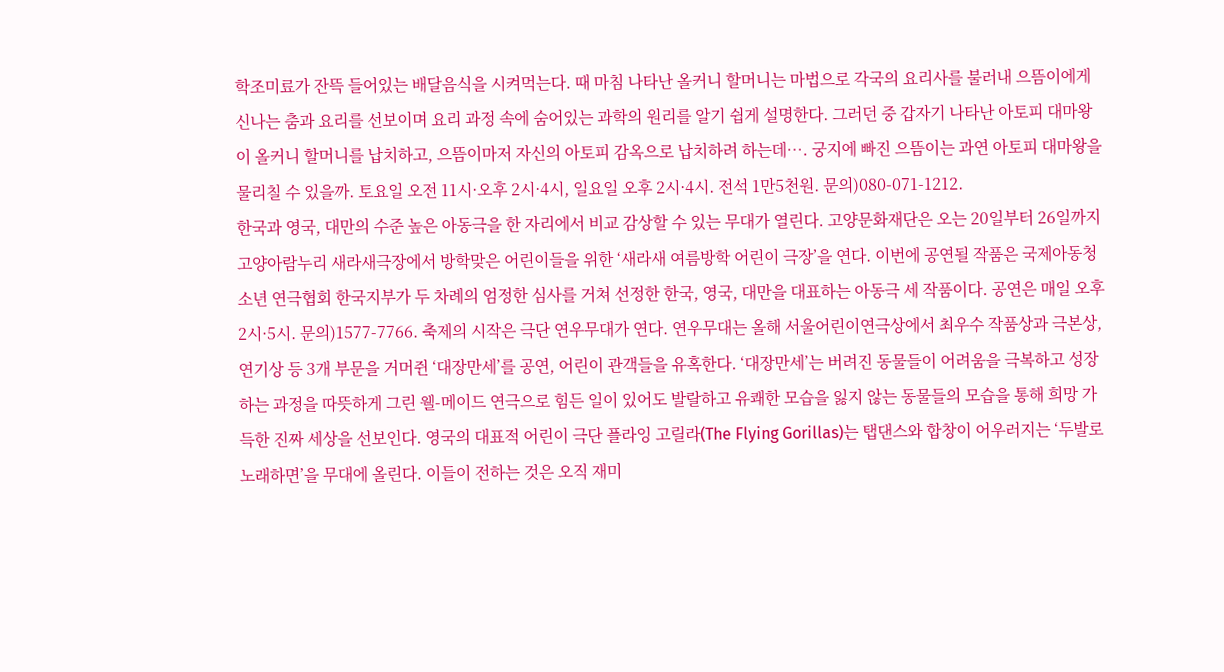학조미료가 잔뜩 들어있는 배달음식을 시켜먹는다. 때 마침 나타난 올커니 할머니는 마법으로 각국의 요리사를 불러내 으뜸이에게 신나는 춤과 요리를 선보이며 요리 과정 속에 숨어있는 과학의 원리를 알기 쉽게 설명한다. 그러던 중 갑자기 나타난 아토피 대마왕이 올커니 할머니를 납치하고, 으뜸이마저 자신의 아토피 감옥으로 납치하려 하는데…. 궁지에 빠진 으뜸이는 과연 아토피 대마왕을 물리칠 수 있을까. 토요일 오전 11시·오후 2시·4시, 일요일 오후 2시·4시. 전석 1만5천원. 문의)080-071-1212.
한국과 영국, 대만의 수준 높은 아동극을 한 자리에서 비교 감상할 수 있는 무대가 열린다. 고양문화재단은 오는 20일부터 26일까지 고양아람누리 새라새극장에서 방학맞은 어린이들을 위한 ‘새라새 여름방학 어린이 극장’을 연다. 이번에 공연될 작품은 국제아동청소년 연극협회 한국지부가 두 차례의 엄정한 심사를 거쳐 선정한 한국, 영국, 대만을 대표하는 아동극 세 작품이다. 공연은 매일 오후 2시·5시. 문의)1577-7766. 축제의 시작은 극단 연우무대가 연다. 연우무대는 올해 서울어린이연극상에서 최우수 작품상과 극본상, 연기상 등 3개 부문을 거머쥔 ‘대장만세’를 공연, 어린이 관객들을 유혹한다. ‘대장만세’는 버려진 동물들이 어려움을 극복하고 성장하는 과정을 따뜻하게 그린 웰-메이드 연극으로 힘든 일이 있어도 발랄하고 유쾌한 모습을 잃지 않는 동물들의 모습을 통해 희망 가득한 진짜 세상을 선보인다. 영국의 대표적 어린이 극단 플라잉 고릴라(The Flying Gorillas)는 탭댄스와 합창이 어우러지는 ‘두발로 노래하면’을 무대에 올린다. 이들이 전하는 것은 오직 재미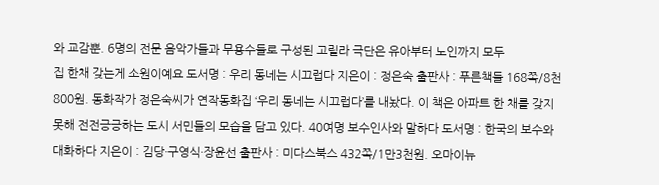와 교감뿐. 6명의 전문 음악가들과 무용수들로 구성된 고릴라 극단은 유아부터 노인까지 모두
집 한채 갖는게 소원이예요 도서명 : 우리 동네는 시끄럽다 지은이 : 정은숙 출판사 : 푸른책들 168쪽/8천800원. 동화작가 정은숙씨가 연작동화집 ‘우리 동네는 시끄럽다’를 내놨다. 이 책은 아파트 한 채를 갖지 못해 전전긍긍하는 도시 서민들의 모습을 담고 있다. 40여명 보수인사와 말하다 도서명 : 한국의 보수와 대화하다 지은이 : 김당·구영식·장윤선 출판사 : 미다스북스 432쪽/1만3천원. 오마이뉴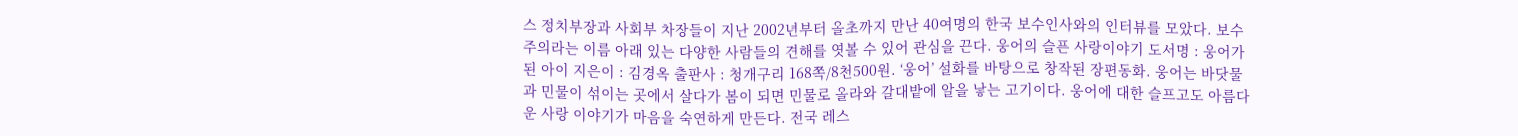스 정치부장과 사회부 차장들이 지난 2002년부터 올초까지 만난 40여명의 한국 보수인사와의 인터뷰를 모았다. 보수주의라는 이름 아래 있는 다양한 사람들의 견해를 엿볼 수 있어 관심을 끈다. 웅어의 슬픈 사랑이야기 도서명 : 웅어가 된 아이 지은이 : 김경옥 출판사 : 청개구리 168쪽/8천500원. ‘웅어’ 설화를 바탕으로 창작된 장편동화. 웅어는 바닷물과 민물이 섞이는 곳에서 살다가 봄이 되면 민물로 올라와 갈대밭에 알을 낳는 고기이다. 웅어에 대한 슬프고도 아름다운 사랑 이야기가 마음을 숙연하게 만든다. 전국 레스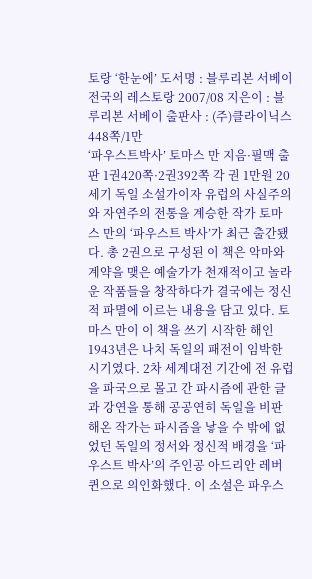토랑 ‘한눈에’ 도서명 : 블루리본 서베이 전국의 레스토랑 2007/08 지은이 : 블루리본 서베이 출판사 : (주)클라이닉스 448쪽/1만
‘파우스트박사’ 토마스 만 지음·필맥 출판 1권420쪽·2권392쪽 각 권 1만원 20세기 독일 소설가이자 유럽의 사실주의와 자연주의 전통을 계승한 작가 토마스 만의 ‘파우스트 박사’가 최근 출간됐다. 총 2권으로 구성된 이 책은 악마와 계약을 맺은 예술가가 천재적이고 놀라운 작품들을 창작하다가 결국에는 정신적 파멸에 이르는 내용을 담고 있다. 토마스 만이 이 책을 쓰기 시작한 해인 1943년은 나치 독일의 패전이 임박한 시기였다. 2차 세계대전 기간에 전 유럽을 파국으로 몰고 간 파시즘에 관한 글과 강연을 통해 공공연히 독일을 비판해온 작가는 파시즘을 낳을 수 밖에 없었던 독일의 정서와 정신적 배경을 ‘파우스트 박사’의 주인공 아드리안 레버퀸으로 의인화했다. 이 소설은 파우스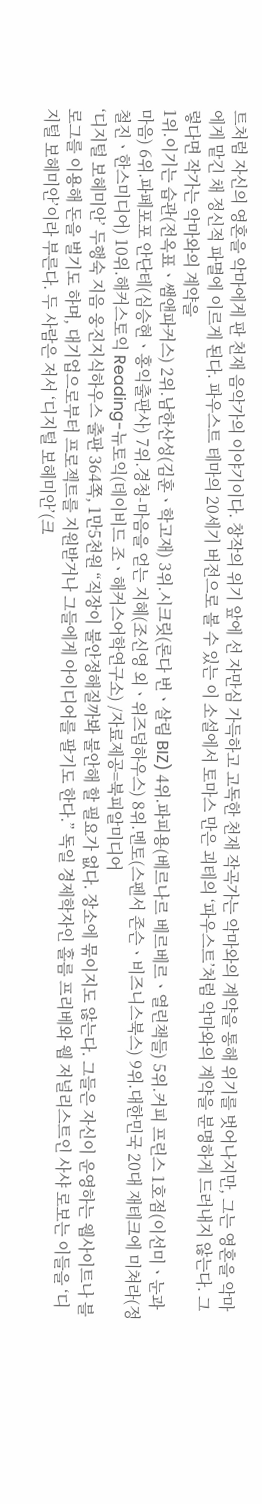트처럼 자신의 영혼을 악마에게 판 천재 음악가의 이야기이다. 창작의 위기 앞에 선 자만심 가득하고 고독한 천재 작곡가는 악마와의 계약을 통해 위기를 벗어나지만, 그는 영혼을 악마에게 맡긴 채 정신적 파멸에 이르게 된다. 파우스트 테마의 20세기 버전으로 볼 수 있는 이 소설에서 토마스 만은 괴테의 ‘파우스트’처럼 악마와의 계약을 분명하게 드러내지 않는다. 그렇다면 작가는 악마와의 계약을
1위.이기는 습관(전옥표ㆍ쌤앤파커스) 2위.남한산성(김훈ㆍ학고재) 3위.시크릿(론다 번ㆍ살림 BIZ) 4위.파피용(베르나르 베르베르ㆍ열린책들) 5위.커피 프린스 1호점(이선미ㆍ눈과마음) 6위.파페포포 안단테(심승현ㆍ홍익출판사) 7위.경청-마음을 얻는 지혜(조신영 외ㆍ위즈덤하우스) 8위.멘토(스펜서 존슨ㆍ비즈니스북스) 9위.대한민국 20대 재테크에 미쳐라(정철진ㆍ한스미디어) 10위.해커스토익 Reading-뉴토익(데이비드 조ㆍ해커스어학연구소) /자료제공=북피알미디어
‘디지털 보헤미안’ 두행숙 지음 웅진지식하우스 출판 364쪽, 1만5천원 “직장이 불안정해질까봐 불안해 할 필요가 없다. 장소에 묶이지도 않는다. 그들은 자신이 운영하는 웹사이트나 블로그를 이용해 돈을 벌기도 하며, 대기업으로부터 프로젝트를 지원받거나 그들에게 아이디어를 팔기도 한다.” 독일 경제학자인 홀름 프리베와 웹 저널리스트인 사샤 로보는 이들을 ‘디지털 보헤미안’이라 부른다. 두 사람은 저서 ‘디지털 보헤미안’(크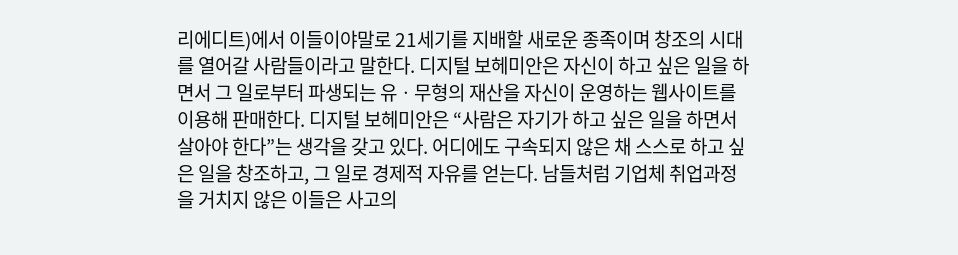리에디트)에서 이들이야말로 21세기를 지배할 새로운 종족이며 창조의 시대를 열어갈 사람들이라고 말한다. 디지털 보헤미안은 자신이 하고 싶은 일을 하면서 그 일로부터 파생되는 유ㆍ무형의 재산을 자신이 운영하는 웹사이트를 이용해 판매한다. 디지털 보헤미안은 “사람은 자기가 하고 싶은 일을 하면서 살아야 한다”는 생각을 갖고 있다. 어디에도 구속되지 않은 채 스스로 하고 싶은 일을 창조하고, 그 일로 경제적 자유를 얻는다. 남들처럼 기업체 취업과정을 거치지 않은 이들은 사고의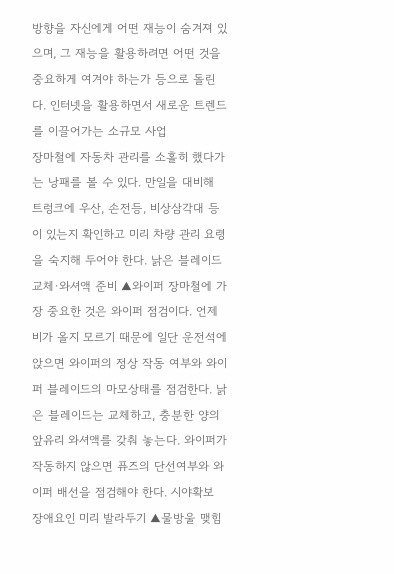방향을 자신에게 어떤 재능이 숨겨져 있으며, 그 재능을 활용하려면 어떤 것을 중요하게 여겨야 하는가 등으로 돌린다. 인터넷을 활용하면서 새로운 트렌드를 이끌어가는 소규모 사업
장마철에 자동차 관리를 소홀히 했다가는 낭패를 볼 수 있다. 만일을 대비해 트렁크에 우산, 손전등, 비상삼각대 등이 있는지 확인하고 미리 차량 관리 요령을 숙지해 두어야 한다. 낡은 블레이드 교체·와셔액 준비 ▲와이퍼 장마철에 가장 중요한 것은 와이퍼 점검이다. 언제 비가 올지 모르기 때문에 일단 운전석에 앉으면 와이퍼의 정상 작동 여부와 와이퍼 블레이드의 마모상태를 점검한다. 낡은 블레이드는 교체하고, 충분한 양의 앞유리 와셔액를 갖춰 놓는다. 와이퍼가 작동하지 않으면 퓨즈의 단선여부와 와이퍼 배선을 점검해야 한다. 시야확보 장애요인 미리 발라두기 ▲물방울 맺힘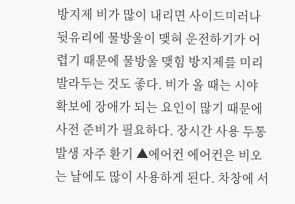방지제 비가 많이 내리면 사이드미러나 뒷유리에 물방울이 맺혀 운전하기가 어렵기 때문에 물방울 맺힘 방지제를 미리 발라두는 것도 좋다. 비가 올 때는 시야 확보에 장애가 되는 요인이 많기 때문에 사전 준비가 필요하다. 장시간 사용 두통 발생 자주 환기 ▲에어컨 에어컨은 비오는 날에도 많이 사용하게 된다. 차창에 서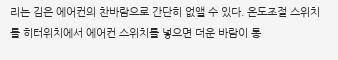리는 김은 에어컨의 찬바람으로 간단히 없앨 수 있다. 온도조절 스위치를 히터위치에서 에어컨 스위치를 넣으면 더운 바람이 통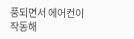풍되면서 에어컨이 작동해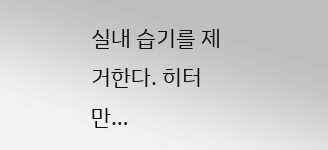실내 습기를 제거한다. 히터만…